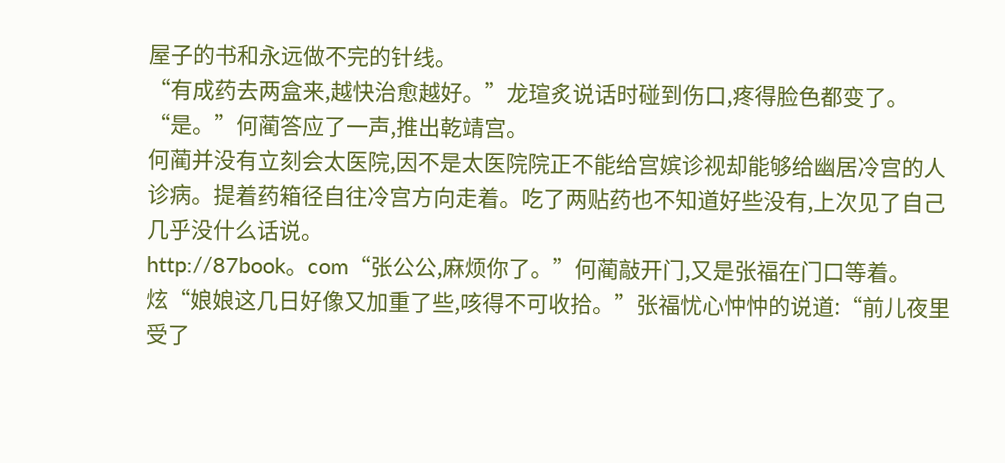屋子的书和永远做不完的针线。
“有成药去两盒来,越快治愈越好。”龙瑄炙说话时碰到伤口,疼得脸色都变了。
“是。”何蔺答应了一声,推出乾靖宫。
何蔺并没有立刻会太医院,因不是太医院院正不能给宫嫔诊视却能够给幽居冷宫的人诊病。提着药箱径自往冷宫方向走着。吃了两贴药也不知道好些没有,上次见了自己几乎没什么话说。
http://87book。com“张公公,麻烦你了。”何蔺敲开门,又是张福在门口等着。
炫“娘娘这几日好像又加重了些,咳得不可收拾。”张福忧心忡忡的说道:“前儿夜里受了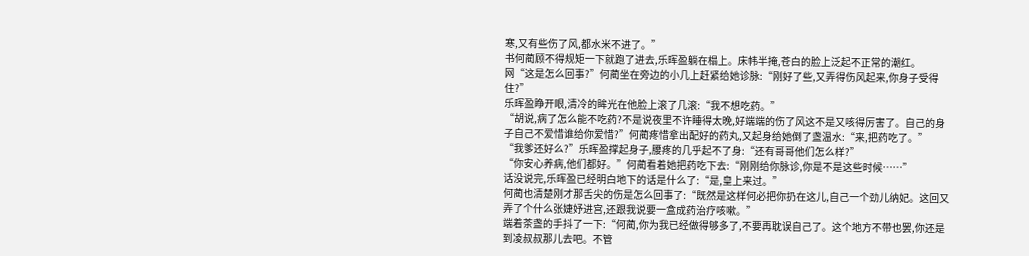寒,又有些伤了风,都水米不进了。”
书何蔺顾不得规矩一下就跑了进去,乐晖盈躺在榻上。床帏半掩,苍白的脸上泛起不正常的潮红。
网“这是怎么回事?”何蔺坐在旁边的小几上赶紧给她诊脉:“刚好了些,又弄得伤风起来,你身子受得住?”
乐晖盈睁开眼,清冷的眸光在他脸上滚了几滚:“我不想吃药。”
“胡说,病了怎么能不吃药?不是说夜里不许睡得太晚,好端端的伤了风这不是又咳得厉害了。自己的身子自己不爱惜谁给你爱惜?”何蔺疼惜拿出配好的药丸,又起身给她倒了盏温水:“来,把药吃了。”
“我爹还好么?”乐晖盈撑起身子,腰疼的几乎起不了身:“还有哥哥他们怎么样?”
“你安心养病,他们都好。”何蔺看着她把药吃下去:“刚刚给你脉诊,你是不是这些时候……”
话没说完,乐晖盈已经明白地下的话是什么了:“是,皇上来过。”
何蔺也清楚刚才那舌尖的伤是怎么回事了:“既然是这样何必把你扔在这儿,自己一个劲儿纳妃。这回又弄了个什么张婕妤进宫,还跟我说要一盒成药治疗咳嗽。”
端着茶盏的手抖了一下:“何蔺,你为我已经做得够多了,不要再耽误自己了。这个地方不带也罢,你还是到凌叔叔那儿去吧。不管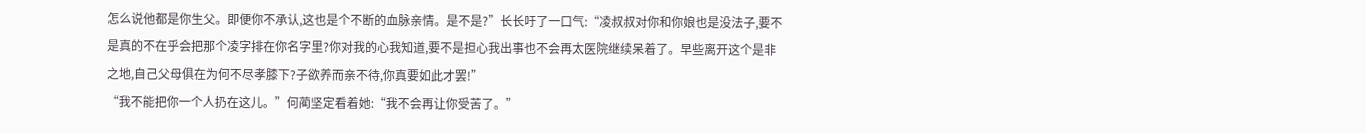怎么说他都是你生父。即便你不承认,这也是个不断的血脉亲情。是不是?”长长吁了一口气:“凌叔叔对你和你娘也是没法子,要不是真的不在乎会把那个凌字排在你名字里?你对我的心我知道,要不是担心我出事也不会再太医院继续呆着了。早些离开这个是非之地,自己父母俱在为何不尽孝膝下?子欲养而亲不待,你真要如此才罢!”
“我不能把你一个人扔在这儿。”何蔺坚定看着她:“我不会再让你受苦了。”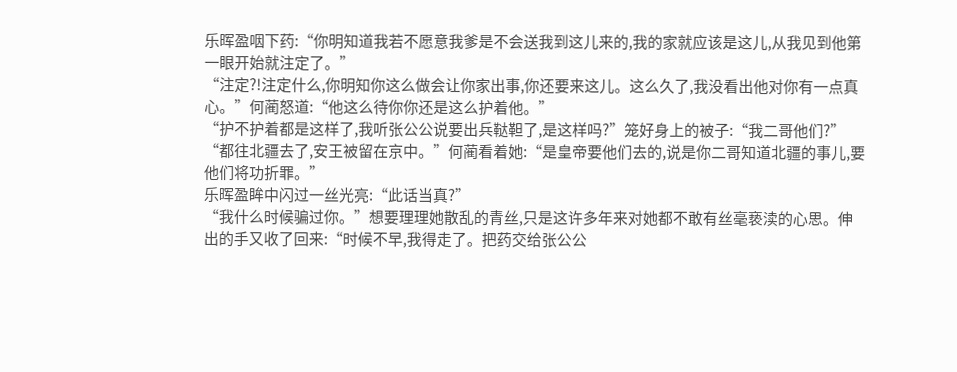乐晖盈咽下药:“你明知道我若不愿意我爹是不会送我到这儿来的,我的家就应该是这儿,从我见到他第一眼开始就注定了。”
“注定?!注定什么,你明知你这么做会让你家出事,你还要来这儿。这么久了,我没看出他对你有一点真心。”何蔺怒道:“他这么待你你还是这么护着他。”
“护不护着都是这样了,我听张公公说要出兵鞑靼了,是这样吗?”笼好身上的被子:“我二哥他们?”
“都往北疆去了,安王被留在京中。”何蔺看着她:“是皇帝要他们去的,说是你二哥知道北疆的事儿,要他们将功折罪。”
乐晖盈眸中闪过一丝光亮:“此话当真?”
“我什么时候骗过你。”想要理理她散乱的青丝,只是这许多年来对她都不敢有丝毫亵渎的心思。伸出的手又收了回来:“时候不早,我得走了。把药交给张公公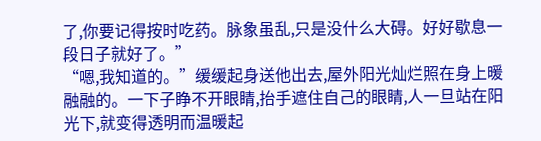了,你要记得按时吃药。脉象虽乱,只是没什么大碍。好好歇息一段日子就好了。”
“嗯,我知道的。”缓缓起身送他出去,屋外阳光灿烂照在身上暖融融的。一下子睁不开眼睛,抬手遮住自己的眼睛,人一旦站在阳光下,就变得透明而温暖起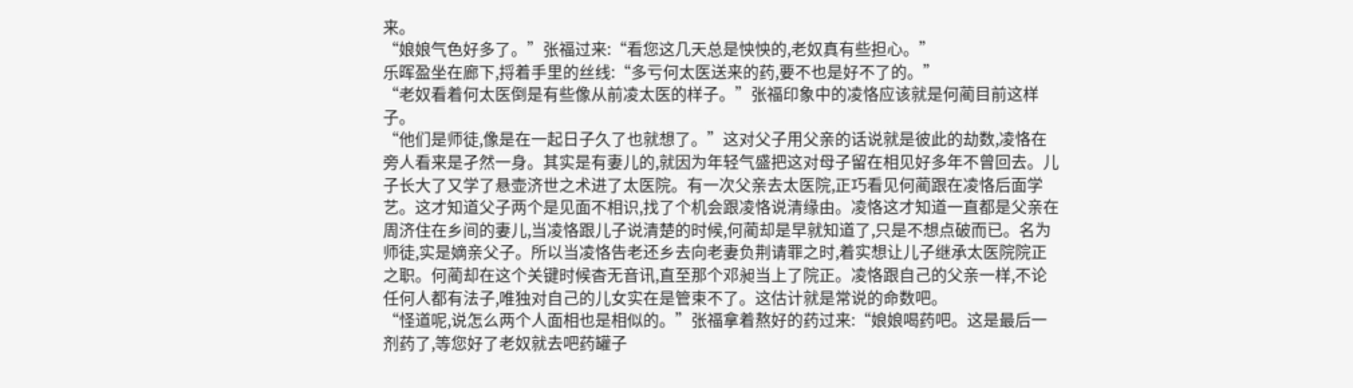来。
“娘娘气色好多了。”张福过来:“看您这几天总是怏怏的,老奴真有些担心。”
乐晖盈坐在廊下,捋着手里的丝线:“多亏何太医送来的药,要不也是好不了的。”
“老奴看着何太医倒是有些像从前凌太医的样子。”张福印象中的凌恪应该就是何蔺目前这样子。
“他们是师徒,像是在一起日子久了也就想了。”这对父子用父亲的话说就是彼此的劫数,凌恪在旁人看来是孑然一身。其实是有妻儿的,就因为年轻气盛把这对母子留在相见好多年不曾回去。儿子长大了又学了悬壶济世之术进了太医院。有一次父亲去太医院,正巧看见何蔺跟在凌恪后面学艺。这才知道父子两个是见面不相识,找了个机会跟凌恪说清缘由。凌恪这才知道一直都是父亲在周济住在乡间的妻儿,当凌恪跟儿子说清楚的时候,何蔺却是早就知道了,只是不想点破而已。名为师徒,实是嫡亲父子。所以当凌恪告老还乡去向老妻负荆请罪之时,着实想让儿子继承太医院院正之职。何蔺却在这个关键时候杳无音讯,直至那个邓昶当上了院正。凌恪跟自己的父亲一样,不论任何人都有法子,唯独对自己的儿女实在是管束不了。这估计就是常说的命数吧。
“怪道呢,说怎么两个人面相也是相似的。”张福拿着熬好的药过来:“娘娘喝药吧。这是最后一剂药了,等您好了老奴就去吧药罐子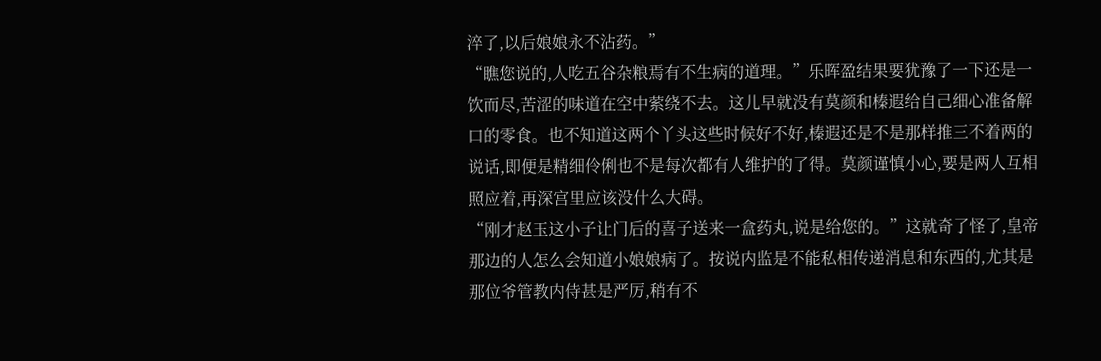淬了,以后娘娘永不沾药。”
“瞧您说的,人吃五谷杂粮焉有不生病的道理。”乐晖盈结果要犹豫了一下还是一饮而尽,苦涩的味道在空中萦绕不去。这儿早就没有莫颜和榛遐给自己细心准备解口的零食。也不知道这两个丫头这些时候好不好,榛遐还是不是那样推三不着两的说话,即便是精细伶俐也不是每次都有人维护的了得。莫颜谨慎小心,要是两人互相照应着,再深宫里应该没什么大碍。
“刚才赵玉这小子让门后的喜子送来一盒药丸,说是给您的。”这就奇了怪了,皇帝那边的人怎么会知道小娘娘病了。按说内监是不能私相传递消息和东西的,尤其是那位爷管教内侍甚是严厉,稍有不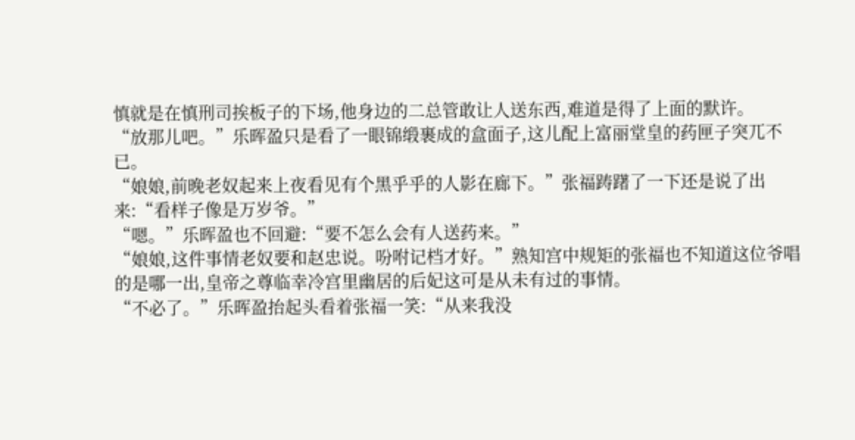慎就是在慎刑司挨板子的下场,他身边的二总管敢让人送东西,难道是得了上面的默许。
“放那儿吧。”乐晖盈只是看了一眼锦缎裹成的盒面子,这儿配上富丽堂皇的药匣子突兀不已。
“娘娘,前晚老奴起来上夜看见有个黑乎乎的人影在廊下。”张福踌躇了一下还是说了出来:“看样子像是万岁爷。”
“嗯。”乐晖盈也不回避:“要不怎么会有人送药来。”
“娘娘,这件事情老奴要和赵忠说。吩咐记档才好。”熟知宫中规矩的张福也不知道这位爷唱的是哪一出,皇帝之尊临幸冷宫里幽居的后妃这可是从未有过的事情。
“不必了。”乐晖盈抬起头看着张福一笑:“从来我没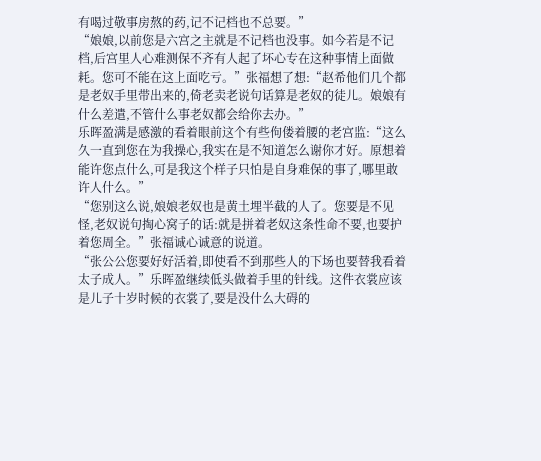有喝过敬事房熬的药,记不记档也不总要。”
“娘娘,以前您是六宫之主就是不记档也没事。如今若是不记档,后宫里人心难测保不齐有人起了坏心专在这种事情上面做耗。您可不能在这上面吃亏。”张福想了想:“赵希他们几个都是老奴手里带出来的,倚老卖老说句话算是老奴的徒儿。娘娘有什么差遣,不管什么事老奴都会给你去办。”
乐晖盈满是感激的看着眼前这个有些佝偻着腰的老宫监:“这么久一直到您在为我操心,我实在是不知道怎么谢你才好。原想着能许您点什么,可是我这个样子只怕是自身难保的事了,哪里敢许人什么。”
“您别这么说,娘娘老奴也是黄土埋半截的人了。您要是不见怪,老奴说句掏心窝子的话:就是拼着老奴这条性命不要,也要护着您周全。”张福诚心诚意的说道。
“张公公您要好好活着,即使看不到那些人的下场也要替我看着太子成人。”乐晖盈继续低头做着手里的针线。这件衣裳应该是儿子十岁时候的衣裳了,要是没什么大碍的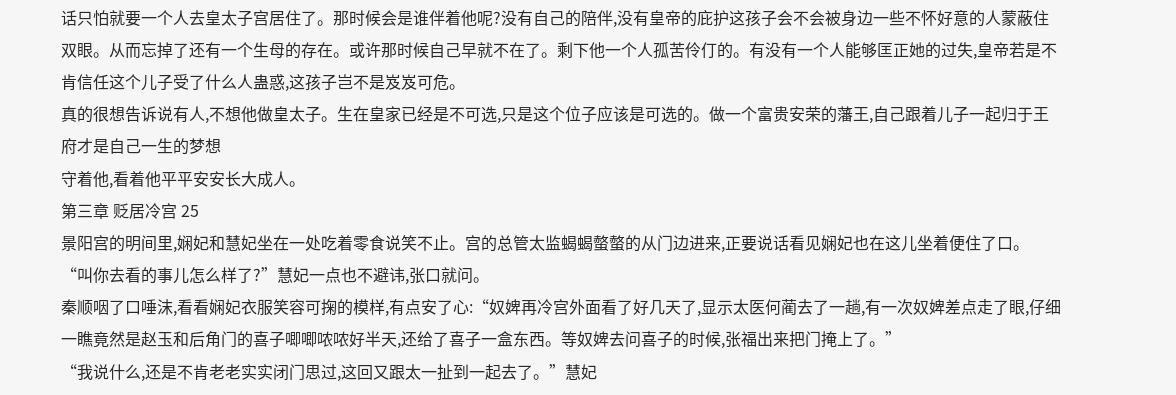话只怕就要一个人去皇太子宫居住了。那时候会是谁伴着他呢?没有自己的陪伴,没有皇帝的庇护这孩子会不会被身边一些不怀好意的人蒙蔽住双眼。从而忘掉了还有一个生母的存在。或许那时候自己早就不在了。剩下他一个人孤苦伶仃的。有没有一个人能够匡正她的过失,皇帝若是不肯信任这个儿子受了什么人蛊惑,这孩子岂不是岌岌可危。
真的很想告诉说有人,不想他做皇太子。生在皇家已经是不可选,只是这个位子应该是可选的。做一个富贵安荣的藩王,自己跟着儿子一起归于王府才是自己一生的梦想
守着他,看着他平平安安长大成人。
第三章 贬居冷宫 25
景阳宫的明间里,娴妃和慧妃坐在一处吃着零食说笑不止。宫的总管太监蝎蝎螫螫的从门边进来,正要说话看见娴妃也在这儿坐着便住了口。
“叫你去看的事儿怎么样了?”慧妃一点也不避讳,张口就问。
秦顺咽了口唾沫,看看娴妃衣服笑容可掬的模样,有点安了心:“奴婢再冷宫外面看了好几天了,显示太医何蔺去了一趟,有一次奴婢差点走了眼,仔细一瞧竟然是赵玉和后角门的喜子唧唧哝哝好半天,还给了喜子一盒东西。等奴婢去问喜子的时候,张福出来把门掩上了。”
“我说什么,还是不肯老老实实闭门思过,这回又跟太一扯到一起去了。”慧妃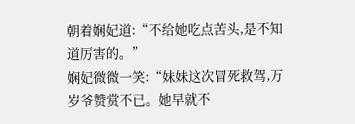朝着娴妃道:“不给她吃点苦头,是不知道厉害的。”
娴妃微微一笑:“妹妹这次冒死救驾,万岁爷赞赏不已。她早就不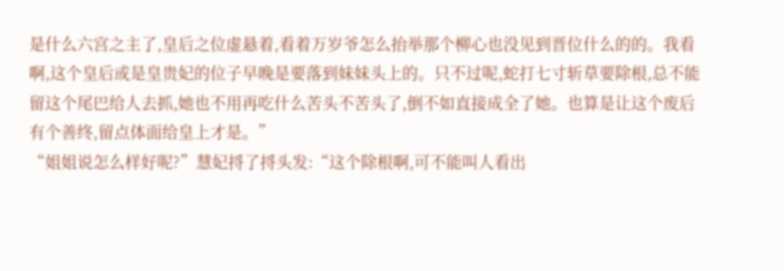是什么六宫之主了,皇后之位虚悬着,看着万岁爷怎么抬举那个柳心也没见到晋位什么的的。我看啊,这个皇后或是皇贵妃的位子早晚是要落到妹妹头上的。只不过呢,蛇打七寸斩草要除根,总不能留这个尾巴给人去抓,她也不用再吃什么苦头不苦头了,倒不如直接成全了她。也算是让这个废后有个善终,留点体面给皇上才是。”
“姐姐说怎么样好呢?”慧妃捋了捋头发:“这个除根啊,可不能叫人看出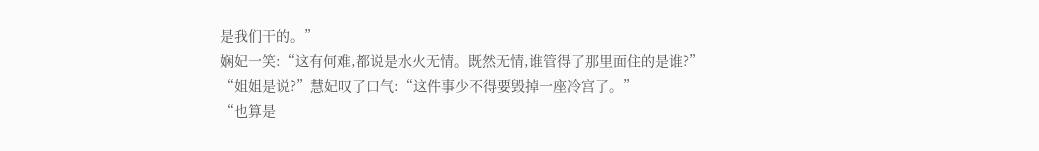是我们干的。”
娴妃一笑:“这有何难,都说是水火无情。既然无情,谁管得了那里面住的是谁?”
“姐姐是说?”慧妃叹了口气:“这件事少不得要毁掉一座冷宫了。”
“也算是